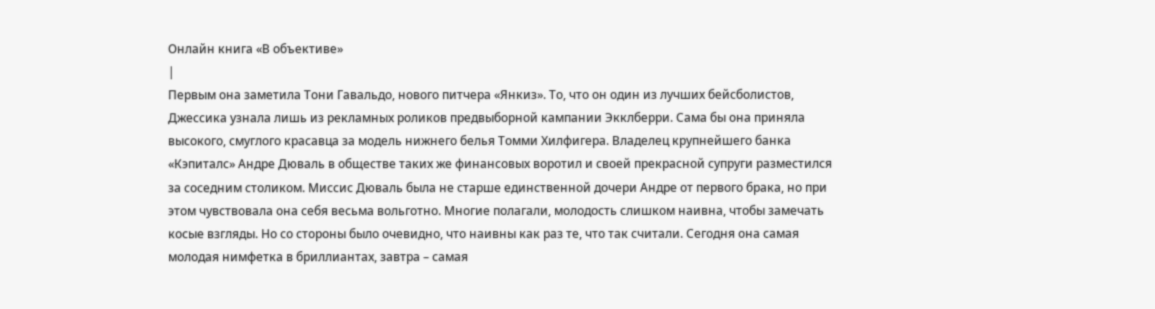Онлайн книга «В объективе»
|
Первым она заметила Тони Гавальдо, нового питчера «Янкиз». То, что он один из лучших бейсболистов, Джессика узнала лишь из рекламных роликов предвыборной кампании Экклберри. Сама бы она приняла высокого, смуглого красавца за модель нижнего белья Томми Хилфигера. Владелец крупнейшего банка «Кэпиталс» Андре Дюваль в обществе таких же финансовых воротил и своей прекрасной супруги разместился за соседним столиком. Миссис Дюваль была не старше единственной дочери Андре от первого брака, но при этом чувствовала она себя весьма вольготно. Многие полагали, молодость слишком наивна, чтобы замечать косые взгляды. Но со стороны было очевидно, что наивны как раз те, что так считали. Сегодня она самая молодая нимфетка в бриллиантах, завтра – самая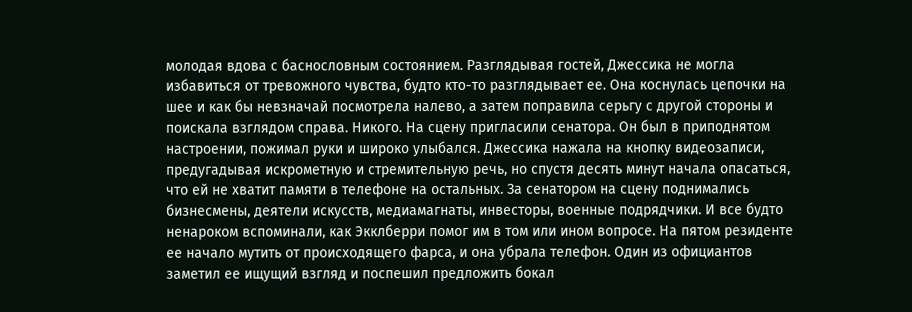молодая вдова с баснословным состоянием. Разглядывая гостей, Джессика не могла избавиться от тревожного чувства, будто кто-то разглядывает ее. Она коснулась цепочки на шее и как бы невзначай посмотрела налево, а затем поправила серьгу с другой стороны и поискала взглядом справа. Никого. На сцену пригласили сенатора. Он был в приподнятом настроении, пожимал руки и широко улыбался. Джессика нажала на кнопку видеозаписи, предугадывая искрометную и стремительную речь, но спустя десять минут начала опасаться, что ей не хватит памяти в телефоне на остальных. За сенатором на сцену поднимались бизнесмены, деятели искусств, медиамагнаты, инвесторы, военные подрядчики. И все будто ненароком вспоминали, как Экклберри помог им в том или ином вопросе. На пятом резиденте ее начало мутить от происходящего фарса, и она убрала телефон. Один из официантов заметил ее ищущий взгляд и поспешил предложить бокал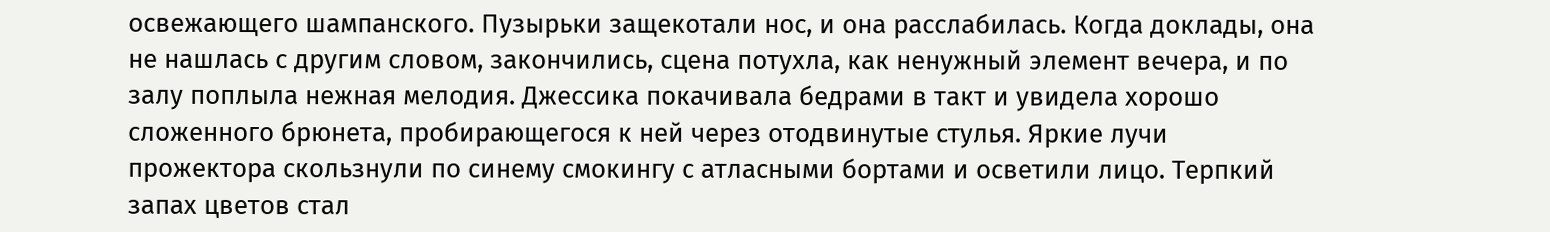освежающего шампанского. Пузырьки защекотали нос, и она расслабилась. Когда доклады, она не нашлась с другим словом, закончились, сцена потухла, как ненужный элемент вечера, и по залу поплыла нежная мелодия. Джессика покачивала бедрами в такт и увидела хорошо сложенного брюнета, пробирающегося к ней через отодвинутые стулья. Яркие лучи прожектора скользнули по синему смокингу с атласными бортами и осветили лицо. Терпкий запах цветов стал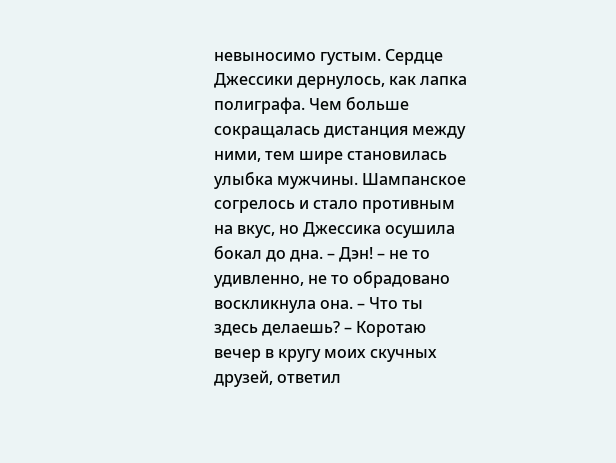невыносимо густым. Сердце Джессики дернулось, как лапка полиграфа. Чем больше сокращалась дистанция между ними, тем шире становилась улыбка мужчины. Шампанское согрелось и стало противным на вкус, но Джессика осушила бокал до дна. – Дэн! – не то удивленно, не то обрадовано воскликнула она. – Что ты здесь делаешь? – Коротаю вечер в кругу моих скучных друзей, ответил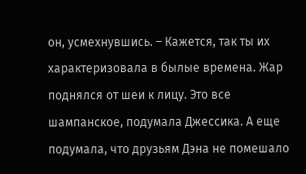он, усмехнувшись. – Кажется, так ты их характеризовала в былые времена. Жар поднялся от шеи к лицу. Это все шампанское, подумала Джессика. А еще подумала, что друзьям Дэна не помешало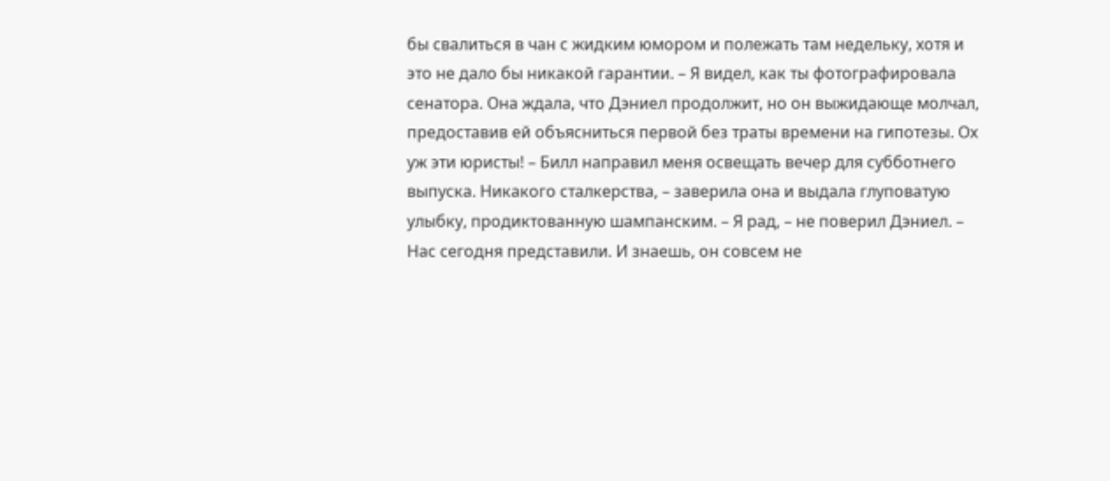бы свалиться в чан с жидким юмором и полежать там недельку, хотя и это не дало бы никакой гарантии. – Я видел, как ты фотографировала сенатора. Она ждала, что Дэниел продолжит, но он выжидающе молчал, предоставив ей объясниться первой без траты времени на гипотезы. Ох уж эти юристы! – Билл направил меня освещать вечер для субботнего выпуска. Никакого сталкерства, – заверила она и выдала глуповатую улыбку, продиктованную шампанским. – Я рад, – не поверил Дэниел. – Нас сегодня представили. И знаешь, он совсем не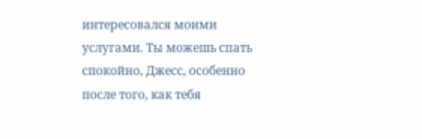интересовался моими услугами. Ты можешь спать спокойно, Джесс, особенно после того, как тебя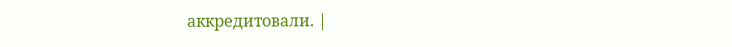аккредитовали. |